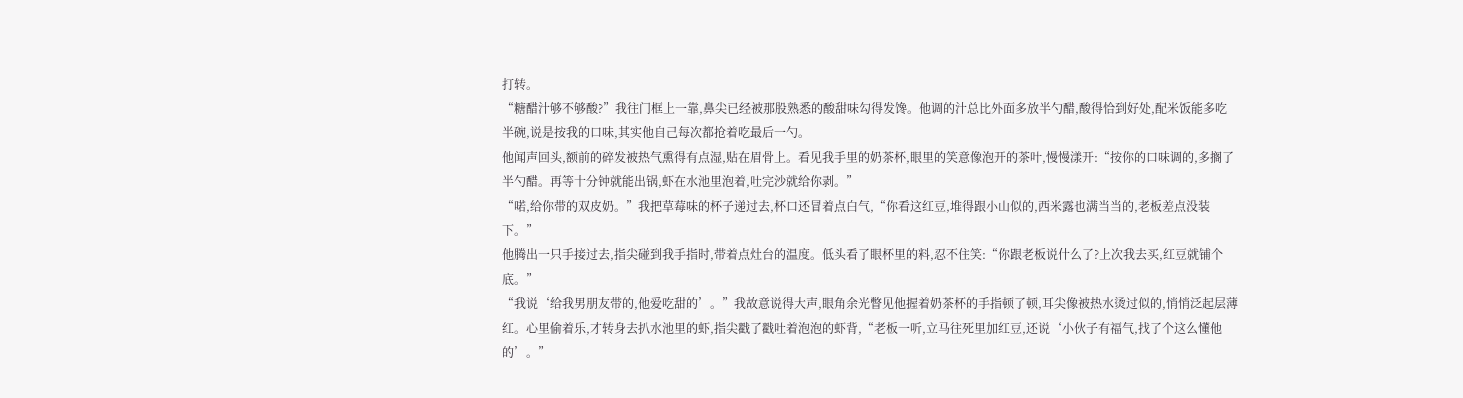打转。
“糖醋汁够不够酸?”我往门框上一靠,鼻尖已经被那股熟悉的酸甜味勾得发馋。他调的汁总比外面多放半勺醋,酸得恰到好处,配米饭能多吃半碗,说是按我的口味,其实他自己每次都抢着吃最后一勺。
他闻声回头,额前的碎发被热气熏得有点湿,贴在眉骨上。看见我手里的奶茶杯,眼里的笑意像泡开的茶叶,慢慢漾开:“按你的口味调的,多搁了半勺醋。再等十分钟就能出锅,虾在水池里泡着,吐完沙就给你剥。”
“喏,给你带的双皮奶。”我把草莓味的杯子递过去,杯口还冒着点白气,“你看这红豆,堆得跟小山似的,西米露也满当当的,老板差点没装下。”
他腾出一只手接过去,指尖碰到我手指时,带着点灶台的温度。低头看了眼杯里的料,忍不住笑:“你跟老板说什么了?上次我去买,红豆就铺个底。”
“我说‘给我男朋友带的,他爱吃甜的’。”我故意说得大声,眼角余光瞥见他握着奶茶杯的手指顿了顿,耳尖像被热水烫过似的,悄悄泛起层薄红。心里偷着乐,才转身去扒水池里的虾,指尖戳了戳吐着泡泡的虾背,“老板一听,立马往死里加红豆,还说‘小伙子有福气,找了个这么懂他的’。”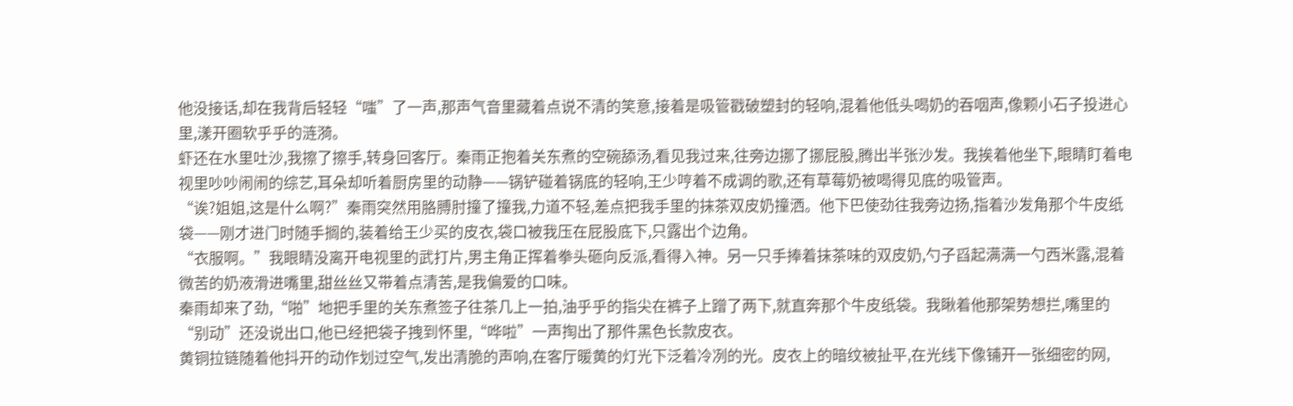他没接话,却在我背后轻轻“嗤”了一声,那声气音里藏着点说不清的笑意,接着是吸管戳破塑封的轻响,混着他低头喝奶的吞咽声,像颗小石子投进心里,漾开圈软乎乎的涟漪。
虾还在水里吐沙,我擦了擦手,转身回客厅。秦雨正抱着关东煮的空碗舔汤,看见我过来,往旁边挪了挪屁股,腾出半张沙发。我挨着他坐下,眼睛盯着电视里吵吵闹闹的综艺,耳朵却听着厨房里的动静——锅铲碰着锅底的轻响,王少哼着不成调的歌,还有草莓奶被喝得见底的吸管声。
“诶?姐姐,这是什么啊?”秦雨突然用胳膊肘撞了撞我,力道不轻,差点把我手里的抹茶双皮奶撞洒。他下巴使劲往我旁边扬,指着沙发角那个牛皮纸袋——刚才进门时随手搁的,装着给王少买的皮衣,袋口被我压在屁股底下,只露出个边角。
“衣服啊。”我眼睛没离开电视里的武打片,男主角正挥着拳头砸向反派,看得入神。另一只手捧着抹茶味的双皮奶,勺子舀起满满一勺西米露,混着微苦的奶液滑进嘴里,甜丝丝又带着点清苦,是我偏爱的口味。
秦雨却来了劲,“啪”地把手里的关东煮签子往茶几上一拍,油乎乎的指尖在裤子上蹭了两下,就直奔那个牛皮纸袋。我瞅着他那架势想拦,嘴里的“别动”还没说出口,他已经把袋子拽到怀里,“哗啦”一声掏出了那件黑色长款皮衣。
黄铜拉链随着他抖开的动作划过空气,发出清脆的声响,在客厅暖黄的灯光下泛着冷冽的光。皮衣上的暗纹被扯平,在光线下像铺开一张细密的网,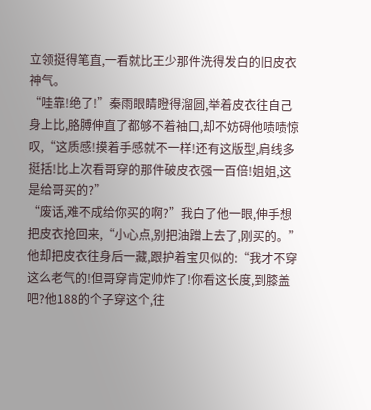立领挺得笔直,一看就比王少那件洗得发白的旧皮衣神气。
“哇靠!绝了!”秦雨眼睛瞪得溜圆,举着皮衣往自己身上比,胳膊伸直了都够不着袖口,却不妨碍他啧啧惊叹,“这质感!摸着手感就不一样!还有这版型,肩线多挺括!比上次看哥穿的那件破皮衣强一百倍!姐姐,这是给哥买的?”
“废话,难不成给你买的啊?”我白了他一眼,伸手想把皮衣抢回来,“小心点,别把油蹭上去了,刚买的。”
他却把皮衣往身后一藏,跟护着宝贝似的:“我才不穿这么老气的!但哥穿肯定帅炸了!你看这长度,到膝盖吧?他188的个子穿这个,往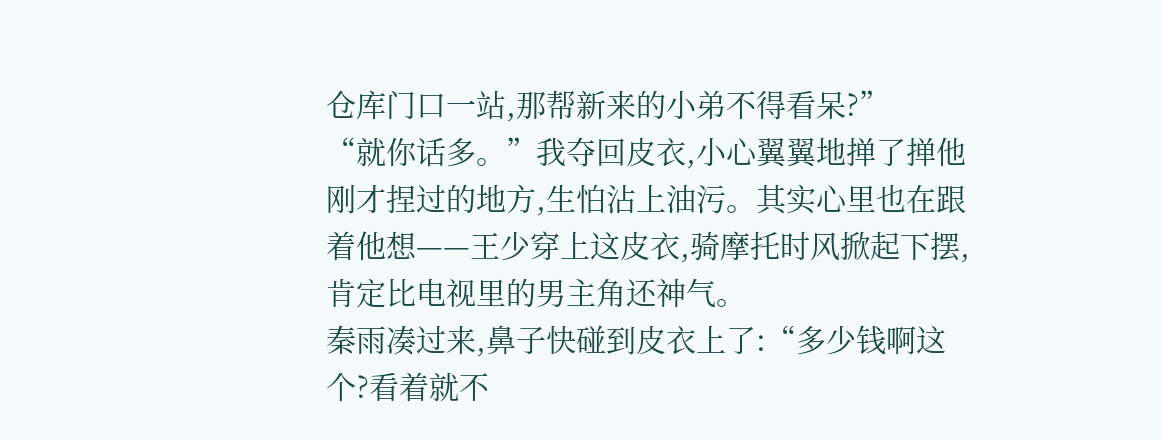仓库门口一站,那帮新来的小弟不得看呆?”
“就你话多。”我夺回皮衣,小心翼翼地掸了掸他刚才捏过的地方,生怕沾上油污。其实心里也在跟着他想——王少穿上这皮衣,骑摩托时风掀起下摆,肯定比电视里的男主角还神气。
秦雨凑过来,鼻子快碰到皮衣上了:“多少钱啊这个?看着就不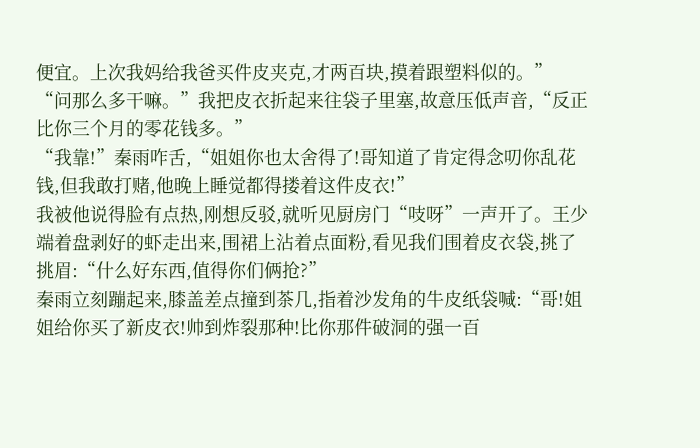便宜。上次我妈给我爸买件皮夹克,才两百块,摸着跟塑料似的。”
“问那么多干嘛。”我把皮衣折起来往袋子里塞,故意压低声音,“反正比你三个月的零花钱多。”
“我靠!”秦雨咋舌,“姐姐你也太舍得了!哥知道了肯定得念叨你乱花钱,但我敢打赌,他晚上睡觉都得搂着这件皮衣!”
我被他说得脸有点热,刚想反驳,就听见厨房门“吱呀”一声开了。王少端着盘剥好的虾走出来,围裙上沾着点面粉,看见我们围着皮衣袋,挑了挑眉:“什么好东西,值得你们俩抢?”
秦雨立刻蹦起来,膝盖差点撞到茶几,指着沙发角的牛皮纸袋喊:“哥!姐姐给你买了新皮衣!帅到炸裂那种!比你那件破洞的强一百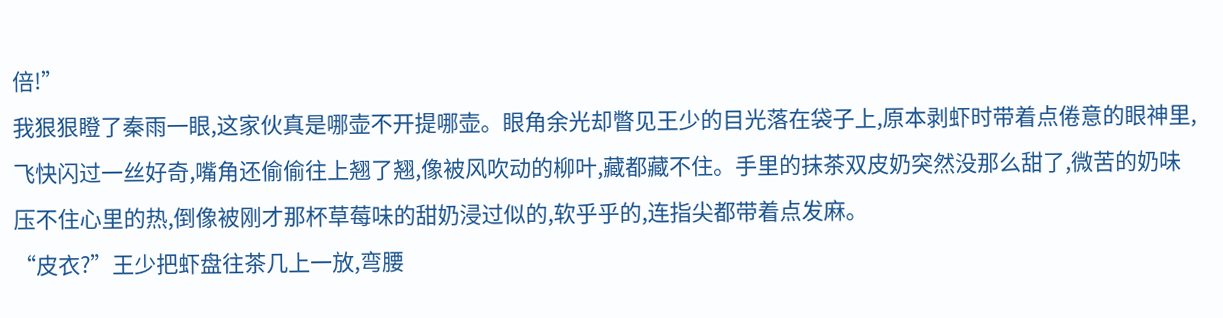倍!”
我狠狠瞪了秦雨一眼,这家伙真是哪壶不开提哪壶。眼角余光却瞥见王少的目光落在袋子上,原本剥虾时带着点倦意的眼神里,飞快闪过一丝好奇,嘴角还偷偷往上翘了翘,像被风吹动的柳叶,藏都藏不住。手里的抹茶双皮奶突然没那么甜了,微苦的奶味压不住心里的热,倒像被刚才那杯草莓味的甜奶浸过似的,软乎乎的,连指尖都带着点发麻。
“皮衣?”王少把虾盘往茶几上一放,弯腰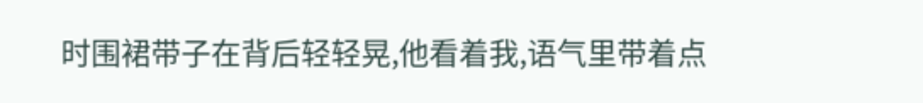时围裙带子在背后轻轻晃,他看着我,语气里带着点